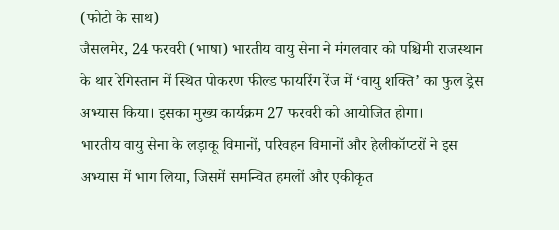(फोटो के साथ)
जैसलमेर, 24 फरवरी (भाषा) भारतीय वायु सेना ने मंगलवार को पश्चिमी राजस्थान के थार रेगिस्तान में स्थित पोकरण फील्ड फायरिंग रेंज में ‘वायु शक्ति’ का फुल ड्रेस अभ्यास किया। इसका मुख्य कार्यक्रम 27 फरवरी को आयोजित होगा।
भारतीय वायु सेना के लड़ाकू विमानों, परिवहन विमानों और हेलीकॉप्टरों ने इस अभ्यास में भाग लिया, जिसमें समन्वित हमलों और एकीकृत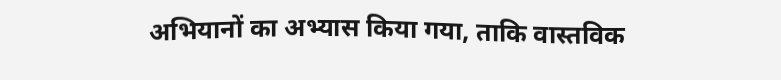अभियानों का अभ्यास किया गया, ताकि वास्तविक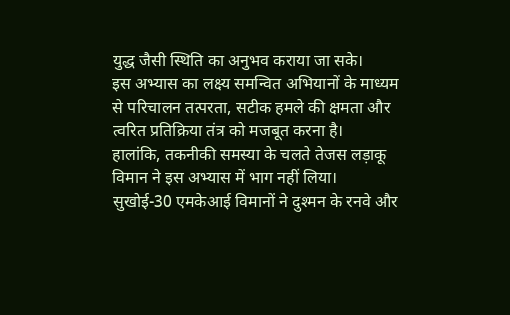युद्ध जैसी स्थिति का अनुभव कराया जा सके।
इस अभ्यास का लक्ष्य समन्वित अभियानों के माध्यम से परिचालन तत्परता, सटीक हमले की क्षमता और त्वरित प्रतिक्रिया तंत्र को मजबूत करना है।
हालांकि, तकनीकी समस्या के चलते तेजस लड़ाकू विमान ने इस अभ्यास में भाग नहीं लिया।
सुखोई-30 एमकेआई विमानों ने दुश्मन के रनवे और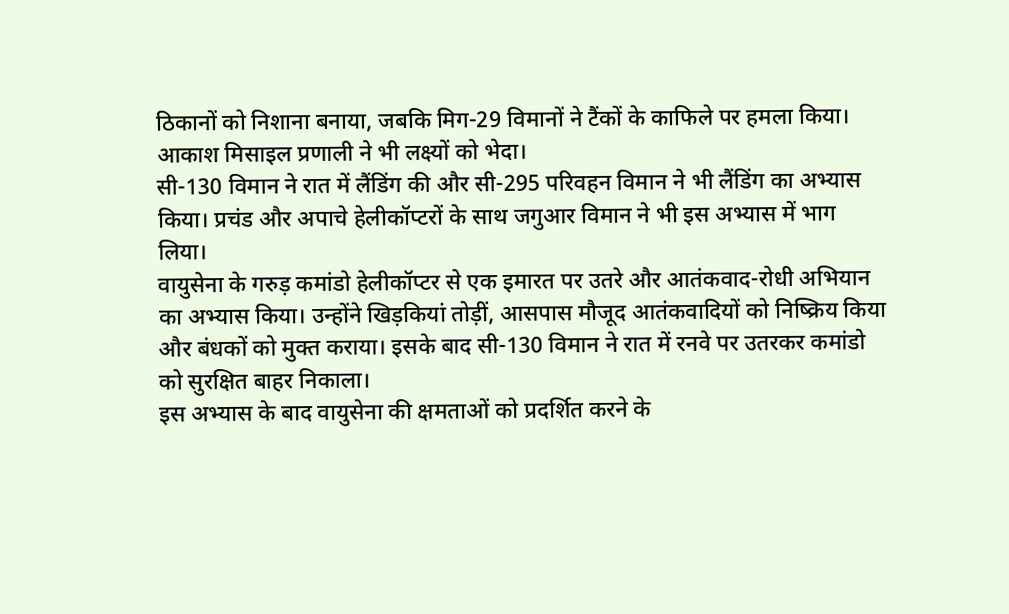ठिकानों को निशाना बनाया, जबकि मिग-29 विमानों ने टैंकों के काफिले पर हमला किया। आकाश मिसाइल प्रणाली ने भी लक्ष्यों को भेदा।
सी-130 विमान ने रात में लैंडिंग की और सी-295 परिवहन विमान ने भी लैंडिंग का अभ्यास किया। प्रचंड और अपाचे हेलीकॉप्टरों के साथ जगुआर विमान ने भी इस अभ्यास में भाग लिया।
वायुसेना के गरुड़ कमांडो हेलीकॉप्टर से एक इमारत पर उतरे और आतंकवाद-रोधी अभियान का अभ्यास किया। उन्होंने खिड़कियां तोड़ीं, आसपास मौजूद आतंकवादियों को निष्क्रिय किया और बंधकों को मुक्त कराया। इसके बाद सी-130 विमान ने रात में रनवे पर उतरकर कमांडो को सुरक्षित बाहर निकाला।
इस अभ्यास के बाद वायुसेना की क्षमताओं को प्रदर्शित करने के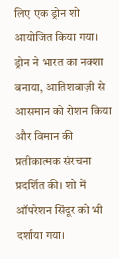लिए एक ड्रोन शो आयोजित किया गया। ड्रोन ने भारत का नक्शा बनाया, आतिशबाज़ी से आसमान को रोशन किया और विमान की प्रतीकात्मक संरचना प्रदर्शित की। शो में ऑपरेशन सिंदूर को भी दर्शाया गया।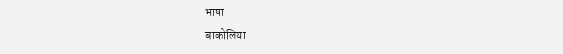भाषा
बाकोलिया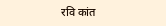रवि कांत